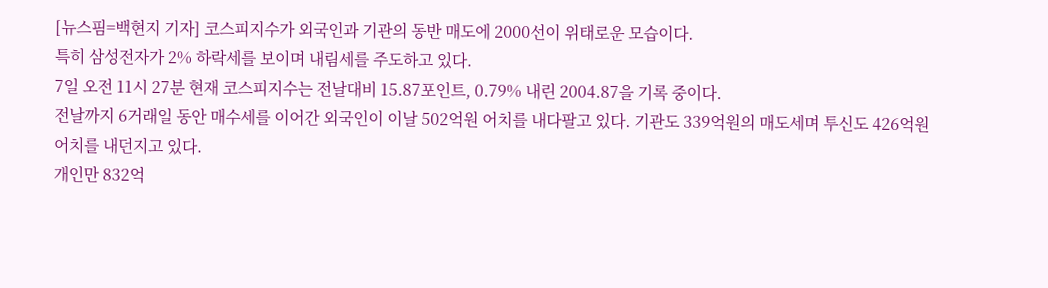[뉴스핌=백현지 기자] 코스피지수가 외국인과 기관의 동반 매도에 2000선이 위태로운 모습이다.
특히 삼성전자가 2% 하락세를 보이며 내림세를 주도하고 있다.
7일 오전 11시 27분 현재 코스피지수는 전날대비 15.87포인트, 0.79% 내린 2004.87을 기록 중이다.
전날까지 6거래일 동안 매수세를 이어간 외국인이 이날 502억원 어치를 내다팔고 있다. 기관도 339억원의 매도세며 투신도 426억원 어치를 내던지고 있다.
개인만 832억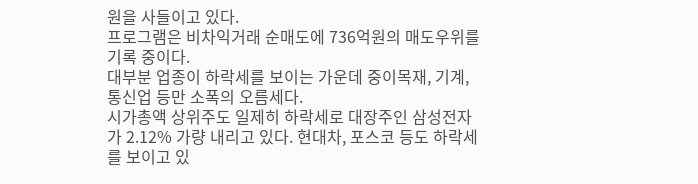원을 사들이고 있다.
프로그램은 비차익거래 순매도에 736억원의 매도우위를 기록 중이다.
대부분 업종이 하락세를 보이는 가운데 중이목재, 기계, 통신업 등만 소폭의 오름세다.
시가총액 상위주도 일제히 하락세로 대장주인 삼성전자가 2.12% 가량 내리고 있다. 현대차, 포스코 등도 하락세를 보이고 있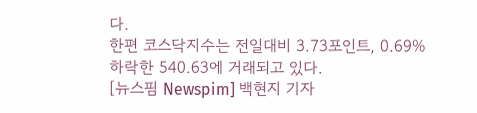다.
한편 코스닥지수는 전일대비 3.73포인트, 0.69% 하락한 540.63에 거래되고 있다.
[뉴스핌 Newspim] 백현지 기자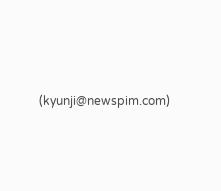(kyunji@newspim.com)